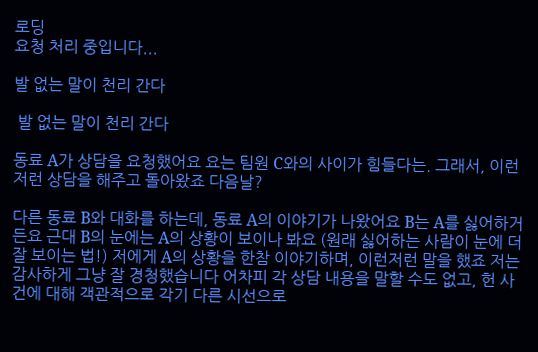로딩
요청 처리 중입니다...

발 없는 말이 천리 간다

 발 없는 말이 천리 간다

동료 A가 상담을 요청했어요 요는 팀원 C와의 사이가 힘들다는. 그래서, 이런저런 상담을 해주고 돌아왔죠 다음날?

다른 동료 B와 대화를 하는데, 동료 A의 이야기가 나왔어요 B는 A를 싫어하거든요 근대 B의 눈에는 A의 상황이 보이나 봐요 (원래 싫어하는 사람이 눈에 더 잘 보이는 법!) 저에게 A의 상황을 한참 이야기하며, 이런저런 말을 했죠 저는 감사하게 그냥 잘 경청했습니다 어차피 각 상담 내용을 말할 수도 없고, 헌 사건에 대해 객관적으로 각기 다른 시선으로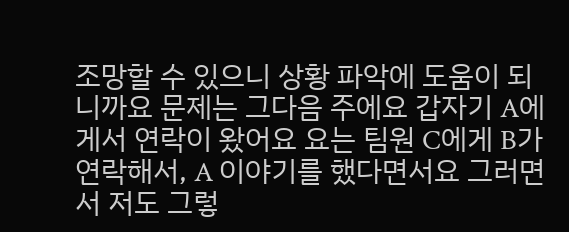조망할 수 있으니 상황 파악에 도움이 되니까요 문제는 그다음 주에요 갑자기 A에게서 연락이 왔어요 요는 팀원 C에게 B가 연락해서, A 이야기를 했다면서요 그러면서 저도 그렇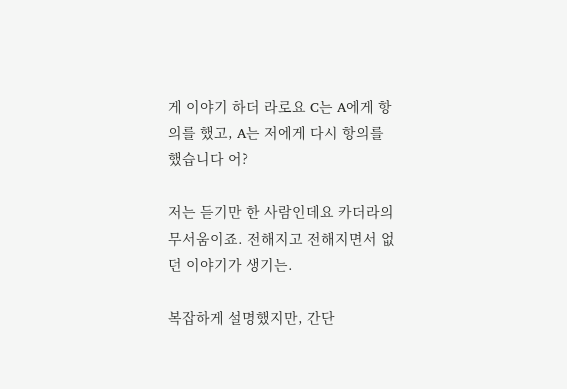게 이야기 하더 라로요 C는 A에게 항의를 했고, A는 저에게 다시 항의를 했습니다 어?

저는 듣기만 한 사람인데요 카더라의 무서움이죠. 전해지고 전해지면서 없던 이야기가 생기는.

복잡하게 설명했지만, 간단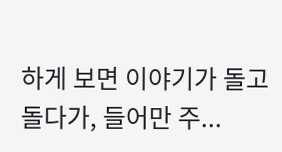하게 보면 이야기가 돌고 돌다가, 들어만 주...